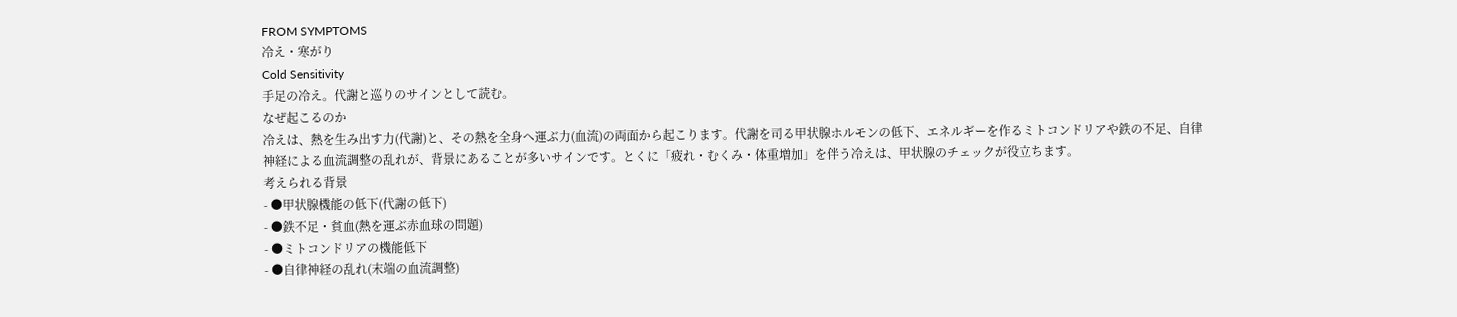FROM SYMPTOMS
冷え・寒がり
Cold Sensitivity
手足の冷え。代謝と巡りのサインとして読む。
なぜ起こるのか
冷えは、熱を生み出す力(代謝)と、その熱を全身へ運ぶ力(血流)の両面から起こります。代謝を司る甲状腺ホルモンの低下、エネルギーを作るミトコンドリアや鉄の不足、自律神経による血流調整の乱れが、背景にあることが多いサインです。とくに「疲れ・むくみ・体重増加」を伴う冷えは、甲状腺のチェックが役立ちます。
考えられる背景
- ●甲状腺機能の低下(代謝の低下)
- ●鉄不足・貧血(熱を運ぶ赤血球の問題)
- ●ミトコンドリアの機能低下
- ●自律神経の乱れ(末端の血流調整)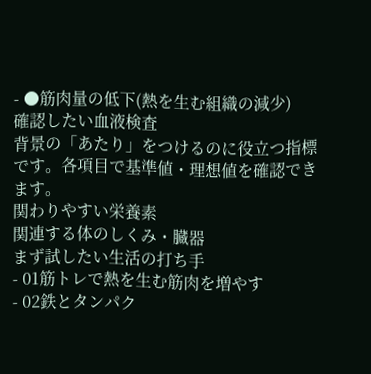- ●筋肉量の低下(熱を生む組織の減少)
確認したい血液検査
背景の「あたり」をつけるのに役立つ指標です。各項目で基準値・理想値を確認できます。
関わりやすい栄養素
関連する体のしくみ・臓器
まず試したい生活の打ち手
- 01筋トレで熱を生む筋肉を増やす
- 02鉄とタンパク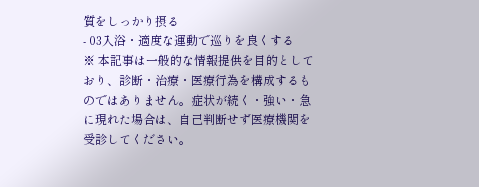質をしっかり摂る
- 03入浴・適度な運動で巡りを良くする
※ 本記事は一般的な情報提供を目的としており、診断・治療・医療行為を構成するものではありません。症状が続く・強い・急に現れた場合は、自己判断せず医療機関を受診してください。